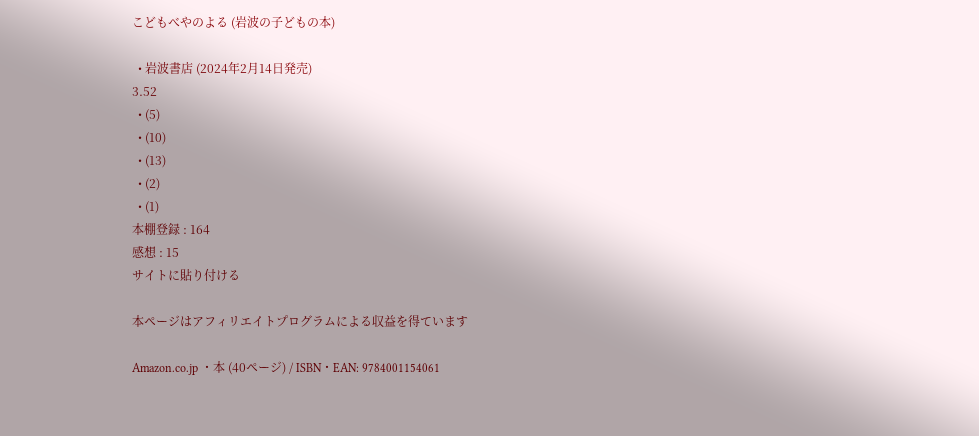こどもべやのよる (岩波の子どもの本)

  • 岩波書店 (2024年2月14日発売)
3.52
  • (5)
  • (10)
  • (13)
  • (2)
  • (1)
本棚登録 : 164
感想 : 15
サイトに貼り付ける

本ページはアフィリエイトプログラムによる収益を得ています

Amazon.co.jp ・本 (40ページ) / ISBN・EAN: 9784001154061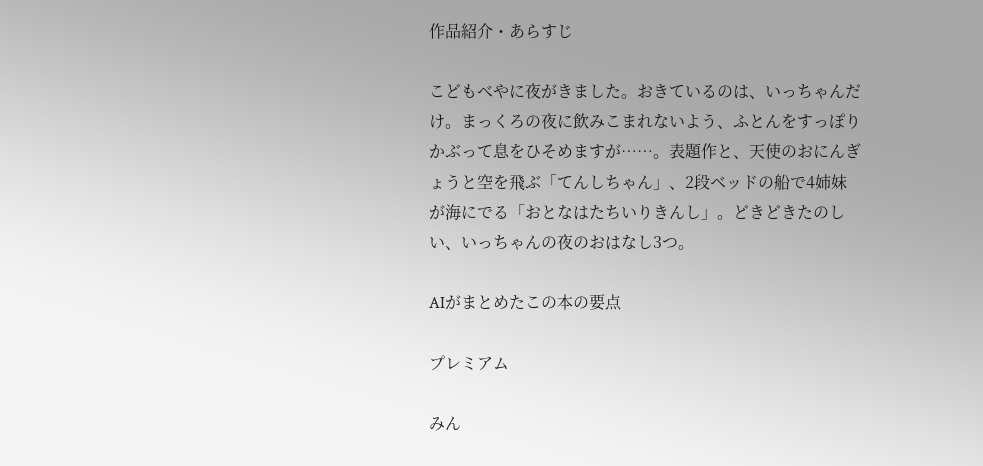作品紹介・あらすじ

こどもべやに夜がきました。おきているのは、いっちゃんだけ。まっくろの夜に飲みこまれないよう、ふとんをすっぽりかぶって息をひそめますが……。表題作と、天使のおにんぎょうと空を飛ぶ「てんしちゃん」、2段ベッドの船で4姉妹が海にでる「おとなはたちいりきんし」。どきどきたのしい、いっちゃんの夜のおはなし3つ。

AIがまとめたこの本の要点

プレミアム

みん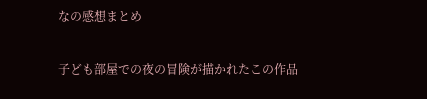なの感想まとめ

子ども部屋での夜の冒険が描かれたこの作品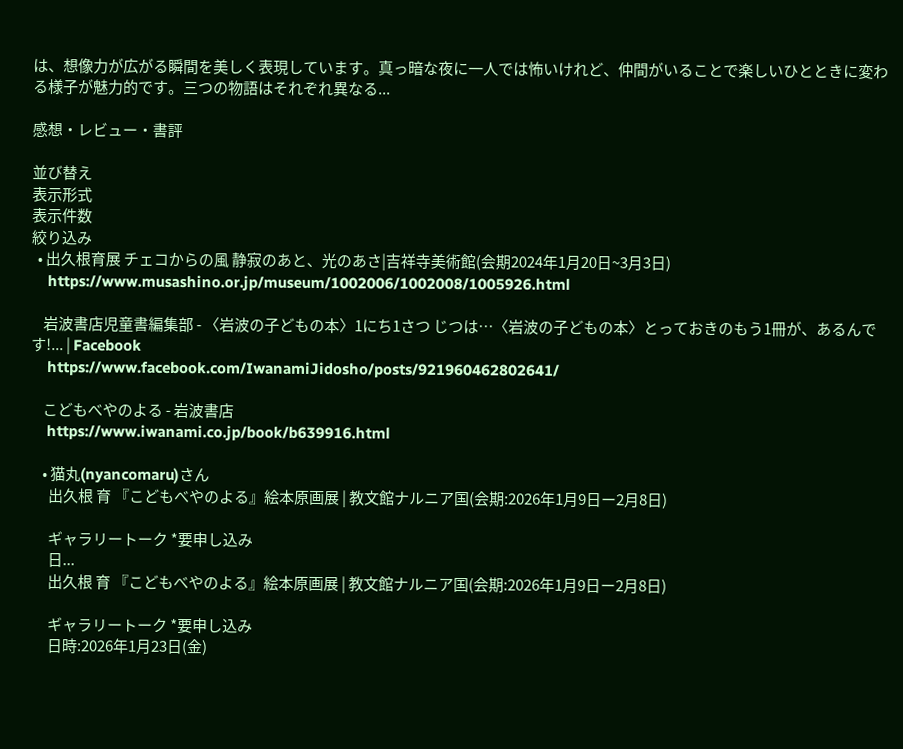は、想像力が広がる瞬間を美しく表現しています。真っ暗な夜に一人では怖いけれど、仲間がいることで楽しいひとときに変わる様子が魅力的です。三つの物語はそれぞれ異なる...

感想・レビュー・書評

並び替え
表示形式
表示件数
絞り込み
  • 出久根育展 チェコからの風 静寂のあと、光のあさ|吉祥寺美術館(会期2024年1月20日~3月3日)
    https://www.musashino.or.jp/museum/1002006/1002008/1005926.html

    岩波書店児童書編集部 - 〈岩波の子どもの本〉1にち1さつ じつは…〈岩波の子どもの本〉とっておきのもう1冊が、あるんです!... | Facebook
    https://www.facebook.com/IwanamiJidosho/posts/921960462802641/

    こどもべやのよる - 岩波書店
    https://www.iwanami.co.jp/book/b639916.html

    • 猫丸(nyancomaru)さん
      出久根 育 『こどもべやのよる』絵本原画展 | 教文館ナルニア国(会期:2026年1月9日ー2月8日)

      ギャラリートーク *要申し込み
      日...
      出久根 育 『こどもべやのよる』絵本原画展 | 教文館ナルニア国(会期:2026年1月9日ー2月8日)

      ギャラリートーク *要申し込み
      日時:2026年1月23日(金)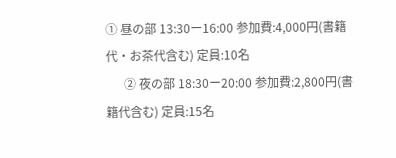① 昼の部 13:30ー16:00 参加費:4,000円(書籍代・お茶代含む) 定員:10名
      ② 夜の部 18:30ー20:00 参加費:2,800円(書籍代含む) 定員:15名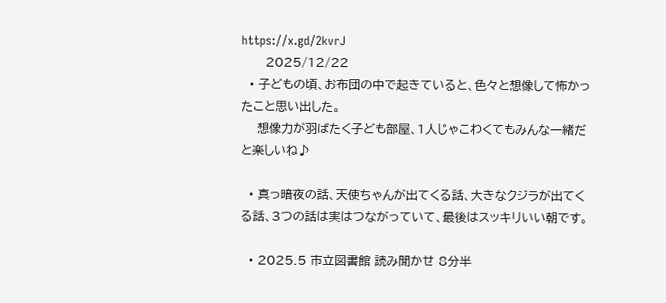https://x.gd/2kvrJ
      2025/12/22
  • 子どもの頃、お布団の中で起きていると、色々と想像して怖かったこと思い出した。
    想像力が羽ばたく子ども部屋、1人じゃこわくてもみんな一緒だと楽しいね♪

  • 真っ暗夜の話、天使ちゃんが出てくる話、大きなクジラが出てくる話、3つの話は実はつながっていて、最後はスッキリいい朝です。

  • 2025.5 市立図書館 読み聞かせ 8分半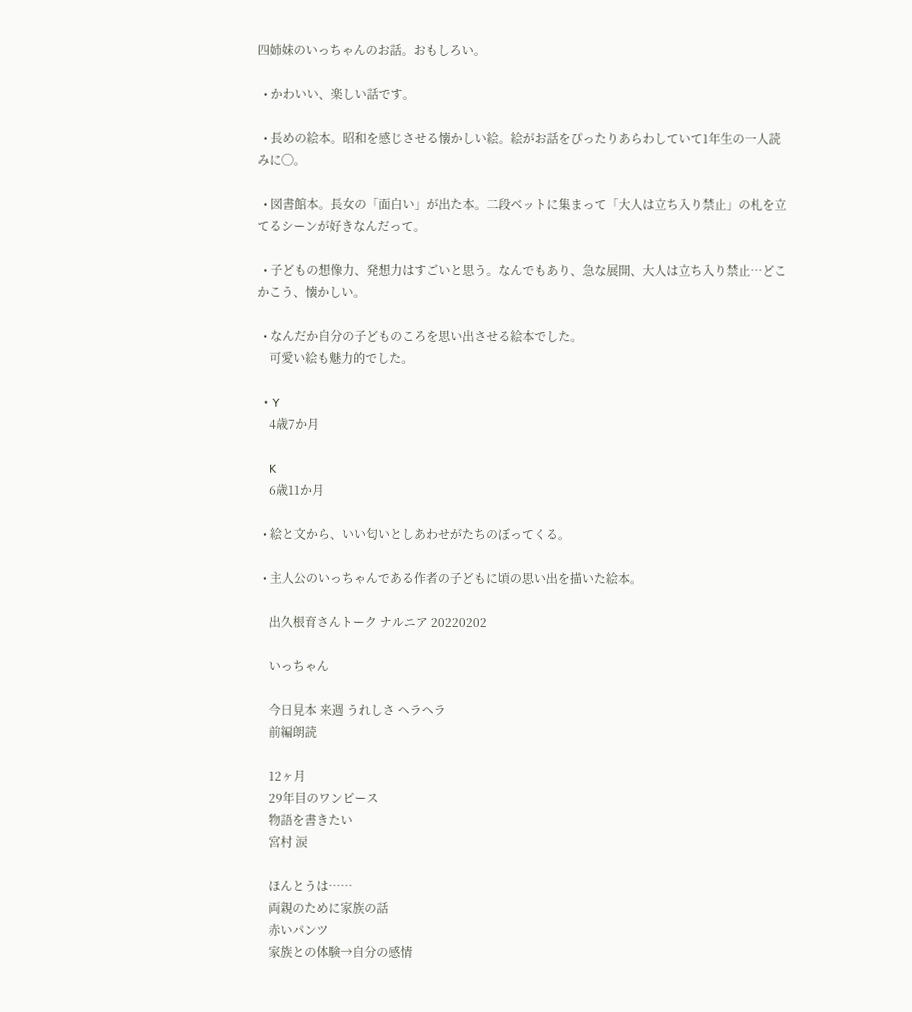四姉妹のいっちゃんのお話。おもしろい。

  • かわいい、楽しい話です。

  • 長めの絵本。昭和を感じさせる懐かしい絵。絵がお話をぴったりあらわしていて1年生の一人読みに◯。

  • 図書館本。長女の「面白い」が出た本。二段ベットに集まって「大人は立ち入り禁止」の札を立てるシーンが好きなんだって。

  • 子どもの想像力、発想力はすごいと思う。なんでもあり、急な展開、大人は立ち入り禁止…どこかこう、懐かしい。

  • なんだか自分の子どものころを思い出させる絵本でした。
    可愛い絵も魅力的でした。

  • Y
    4歳7か月

    K
    6歳11か月

  • 絵と文から、いい匂いとしあわせがたちのぼってくる。

  • 主人公のいっちゃんである作者の子どもに頃の思い出を描いた絵本。

    出久根育さんトーク ナルニア 20220202

    いっちゃん

    今日見本 来週 うれしさ ヘラヘラ
    前編朗読

    12ヶ月
    29年目のワンピース
    物語を書きたい
    宮村 涙

    ほんとうは……
    両親のために家族の話
    赤いパンツ
    家族との体験→自分の感情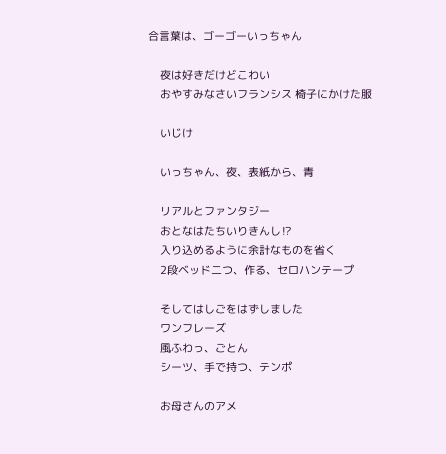合言葉は、ゴーゴーいっちゃん

    夜は好きだけどこわい
    おやすみなさいフランシス 椅子にかけた服

    いじけ

    いっちゃん、夜、表紙から、青

    リアルとファンタジー
    おとなはたちいりきんし⁉
    入り込めるように余計なものを省く
    2段ベッド二つ、作る、セロハンテープ

    そしてはしごをはずしました
    ワンフレーズ
    風ふわっ、ごとん
    シーツ、手で持つ、テンポ

    お母さんのアメ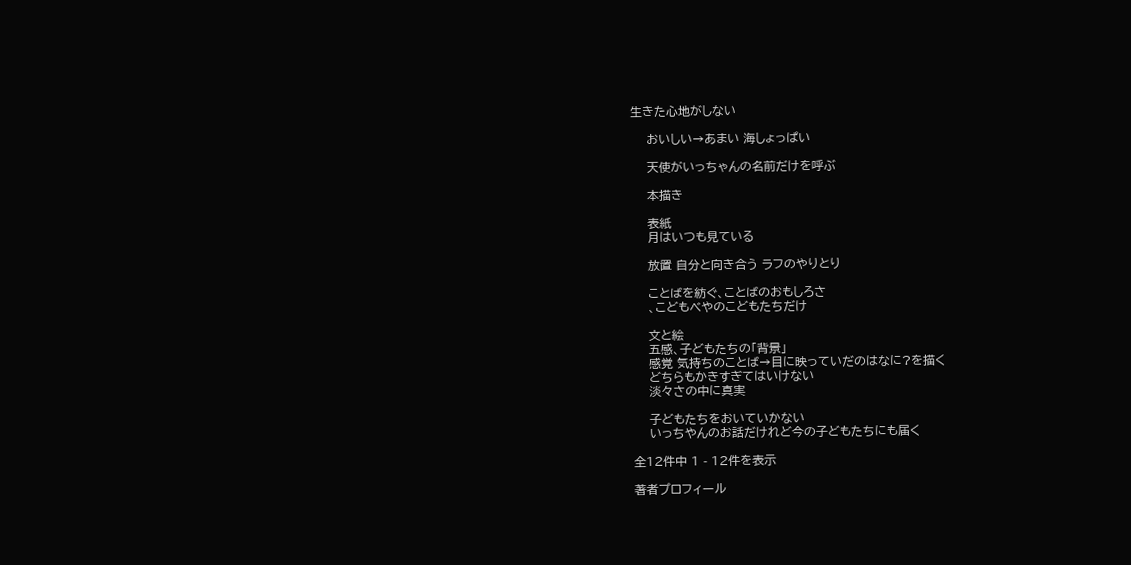生きた心地がしない

    おいしい→あまい 海しょっぱい

    天使がいっちゃんの名前だけを呼ぶ

    本描き

    表紙
    月はいつも見ている

    放置 自分と向き合う ラフのやりとり

    ことばを紡ぐ、ことばのおもしろさ
    、こどもべやのこどもたちだけ

    文と絵
    五感、子どもたちの「背景」
    感覚 気持ちのことば→目に映っていだのはなに?を描く
    どちらもかきすぎてはいけない
    淡々さの中に真実

    子どもたちをおいていかない
    いっちやんのお話だけれど今の子どもたちにも届く

全12件中 1 - 12件を表示

著者プロフィール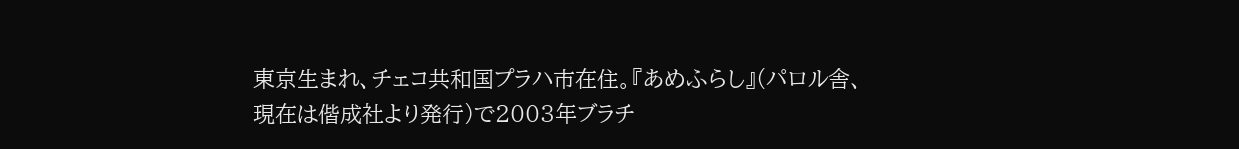東京生まれ、チェコ共和国プラハ市在住。『あめふらし』(パロル舎、現在は偕成社より発行)で2003年ブラチ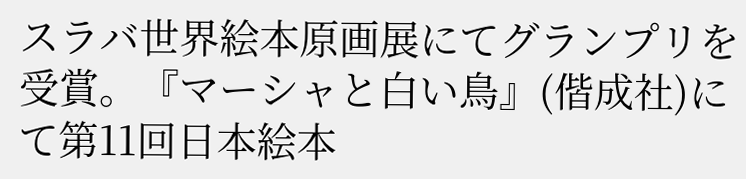スラバ世界絵本原画展にてグランプリを受賞。『マーシャと白い鳥』(偕成社)にて第11回日本絵本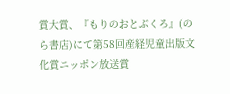賞大賞、『もりのおとぶくろ』(のら書店)にて第58回産経児童出版文化賞ニッポン放送賞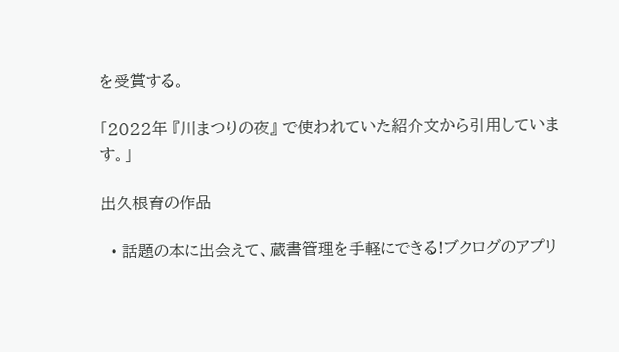を受賞する。

「2022年 『川まつりの夜』 で使われていた紹介文から引用しています。」

出久根育の作品

  • 話題の本に出会えて、蔵書管理を手軽にできる!ブクログのアプリ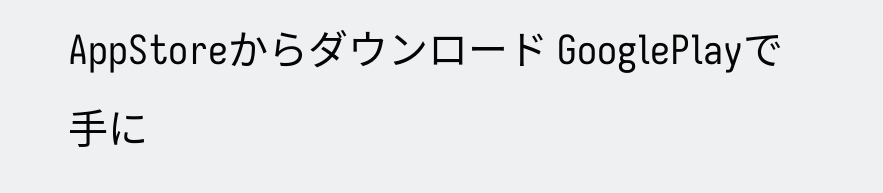AppStoreからダウンロード GooglePlayで手に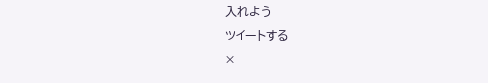入れよう
ツイートする
×